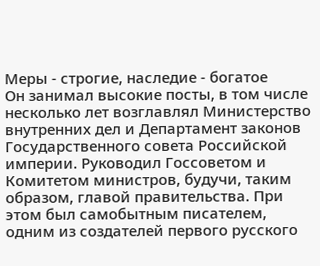Меры - строгие, наследие - богатое
Он занимал высокие посты, в том числе несколько лет возглавлял Министерство внутренних дел и Департамент законов Государственного совета Российской империи. Руководил Госсоветом и Комитетом министров, будучи, таким образом, главой правительства. При этом был самобытным писателем, одним из создателей первого русского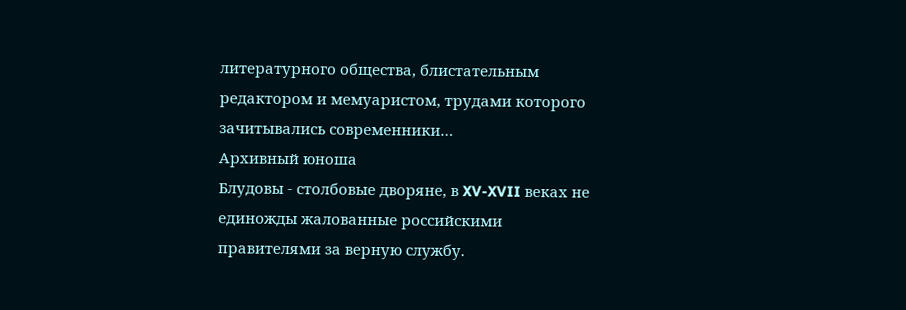литературного общества, блистательным редактором и мемуаристом, трудами которого зачитывались современники…
Архивный юноша
Блудовы - столбовые дворяне, в XV-XVII веках не единожды жалованные российскими правителями за верную службу.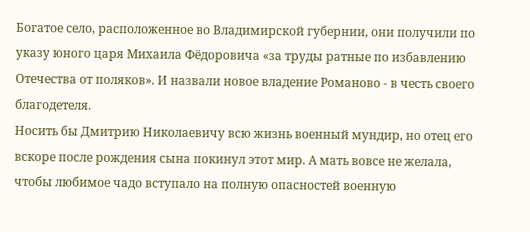Богатое село, расположенное во Владимирской губернии, они получили по указу юного царя Михаила Фёдоровича «за труды ратные по избавлению Отечества от поляков». И назвали новое владение Романово - в честь своего благодетеля.
Носить бы Дмитрию Николаевичу всю жизнь военный мундир, но отец его вскоре после рождения сына покинул этот мир. А мать вовсе не желала, чтобы любимое чадо вступало на полную опасностей военную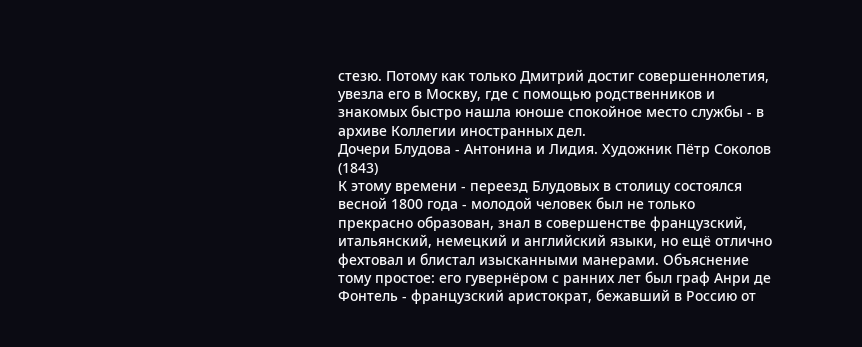стезю. Потому как только Дмитрий достиг совершеннолетия, увезла его в Москву, где с помощью родственников и знакомых быстро нашла юноше спокойное место службы - в архиве Коллегии иностранных дел.
Дочери Блудова - Антонина и Лидия. Художник Пётр Соколов (1843)
К этому времени - переезд Блудовых в столицу состоялся весной 1800 года - молодой человек был не только прекрасно образован, знал в совершенстве французский, итальянский, немецкий и английский языки, но ещё отлично фехтовал и блистал изысканными манерами. Объяснение тому простое: его гувернёром с ранних лет был граф Анри де Фонтель - французский аристократ, бежавший в Россию от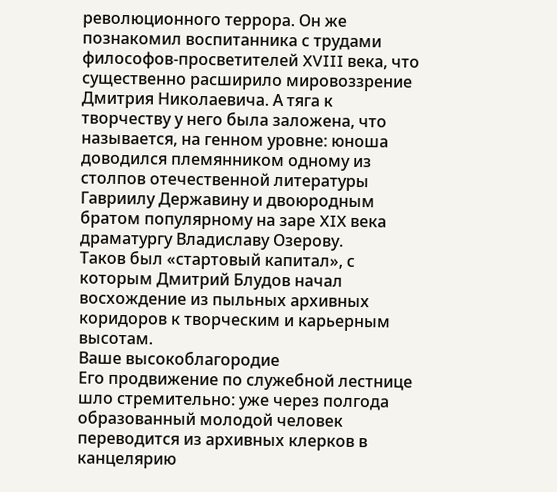революционного террора. Он же познакомил воспитанника с трудами философов-просветителей XVIII века, что существенно расширило мировоззрение Дмитрия Николаевича. А тяга к творчеству у него была заложена, что называется, на генном уровне: юноша доводился племянником одному из столпов отечественной литературы Гавриилу Державину и двоюродным братом популярному на заре XIX века драматургу Владиславу Озерову.
Таков был «стартовый капитал», с которым Дмитрий Блудов начал восхождение из пыльных архивных коридоров к творческим и карьерным высотам.
Ваше высокоблагородие
Его продвижение по служебной лестнице шло стремительно: уже через полгода образованный молодой человек переводится из архивных клерков в канцелярию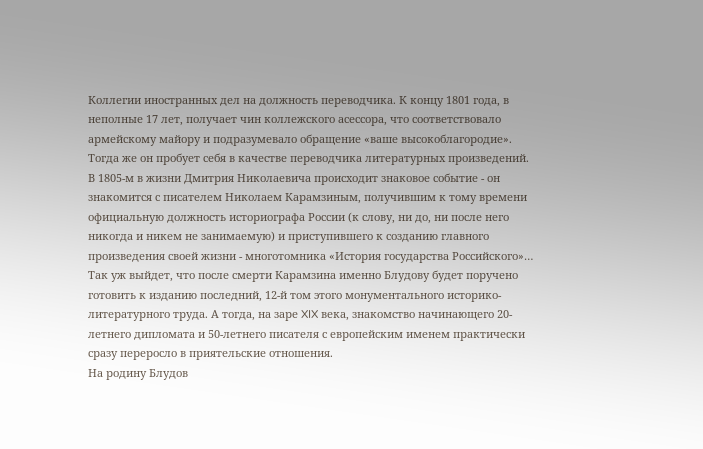Коллегии иностранных дел на должность переводчика. К концу 1801 года, в неполные 17 лет, получает чин коллежского асессора, что соответствовало армейскому майору и подразумевало обращение «ваше высокоблагородие». Тогда же он пробует себя в качестве переводчика литературных произведений.
В 1805-м в жизни Дмитрия Николаевича происходит знаковое событие - он знакомится с писателем Николаем Карамзиным, получившим к тому времени официальную должность историографа России (к слову, ни до, ни после него никогда и никем не занимаемую) и приступившего к созданию главного произведения своей жизни - многотомника «История государства Российского»… Так уж выйдет, что после смерти Карамзина именно Блудову будет поручено готовить к изданию последний, 12-й том этого монументального историко-литературного труда. А тогда, на заре XIX века, знакомство начинающего 20-летнего дипломата и 50-летнего писателя с европейским именем практически сразу переросло в приятельские отношения.
На родину Блудов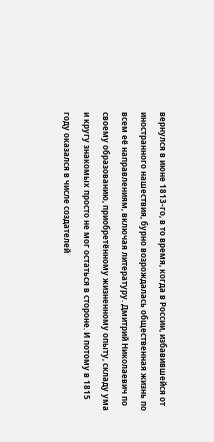вернулся в июне 1813-го, в то время, когда в России, избавившейся от иностранного нашествия, бурно возрождалась общественная жизнь по всем её направлениям, включая литературу. Дмитрий Николаевич по своему образованию, приобретённому жизненному опыту, складу ума и кругу знакомых просто не мог остаться в стороне. И потому в 1815 году оказался в числе создателей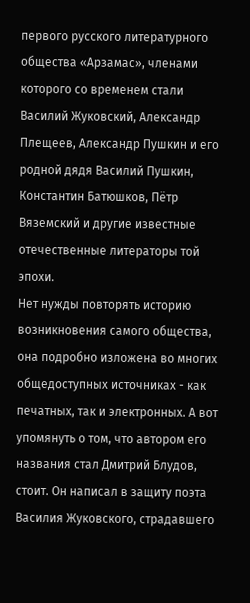первого русского литературного общества «Арзамас», членами которого со временем стали Василий Жуковский, Александр Плещеев, Александр Пушкин и его родной дядя Василий Пушкин, Константин Батюшков, Пётр Вяземский и другие известные отечественные литераторы той эпохи.
Нет нужды повторять историю возникновения самого общества, она подробно изложена во многих общедоступных источниках - как печатных, так и электронных. А вот упомянуть о том, что автором его названия стал Дмитрий Блудов, стоит. Он написал в защиту поэта Василия Жуковского, страдавшего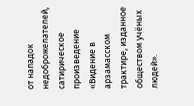от нападок недоброжелателей, сатирическое произведение «Видение в арзамасском трактире, изданное обществом учёных людей».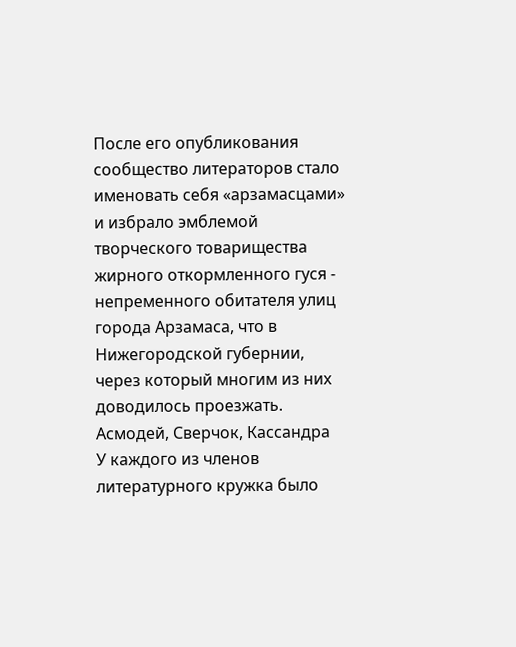После его опубликования сообщество литераторов стало именовать себя «арзамасцами» и избрало эмблемой творческого товарищества жирного откормленного гуся - непременного обитателя улиц города Арзамаса, что в Нижегородской губернии, через который многим из них доводилось проезжать.
Асмодей, Сверчок, Кассандра
У каждого из членов литературного кружка было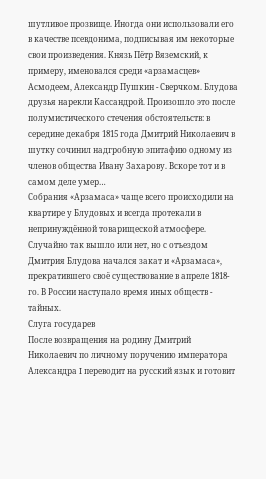шутливое прозвище. Иногда они использовали его в качестве псевдонима, подписывая им некоторые свои произведения. Князь Пётр Вяземский, к примеру, именовался среди «арзамасцев» Асмодеем, Александр Пушкин - Сверчком. Блудова друзья нарекли Кассандрой. Произошло это после полумистического стечения обстоятельств: в середине декабря 1815 года Дмитрий Николаевич в шутку сочинил надгробную эпитафию одному из членов общества Ивану Захарову. Вскоре тот и в самом деле умер…
Собрания «Арзамаса» чаще всего происходили на квартире у Блудовых и всегда протекали в непринуждённой товарищеской атмосфере.
Случайно так вышло или нет, но с отъездом Дмитрия Блудова начался закат и «Арзамаса», прекратившего своё существование в апреле 1818-го. В России наступало время иных обществ - тайных.
Слуга государев
После возвращения на родину Дмитрий Николаевич по личному поручению императора Александра I переводит на русский язык и готовит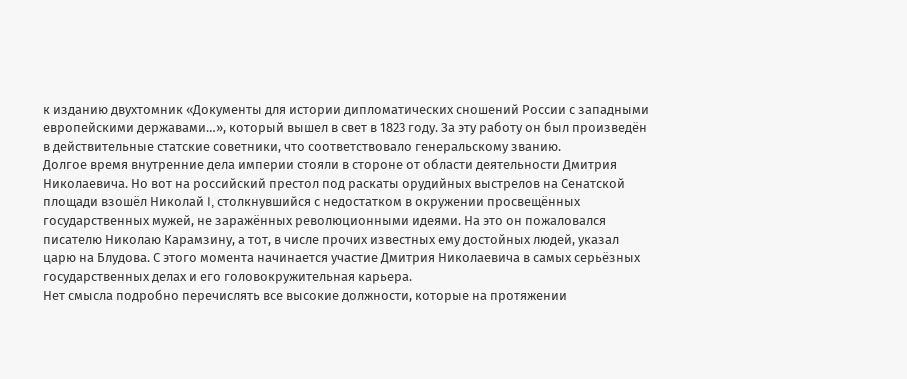к изданию двухтомник «Документы для истории дипломатических сношений России с западными европейскими державами…», который вышел в свет в 1823 году. За эту работу он был произведён в действительные статские советники, что соответствовало генеральскому званию.
Долгое время внутренние дела империи стояли в стороне от области деятельности Дмитрия Николаевича. Но вот на российский престол под раскаты орудийных выстрелов на Сенатской площади взошёл Николай I, столкнувшийся с недостатком в окружении просвещённых государственных мужей, не заражённых революционными идеями. На это он пожаловался писателю Николаю Карамзину, а тот, в числе прочих известных ему достойных людей, указал царю на Блудова. С этого момента начинается участие Дмитрия Николаевича в самых серьёзных государственных делах и его головокружительная карьера.
Нет смысла подробно перечислять все высокие должности, которые на протяжении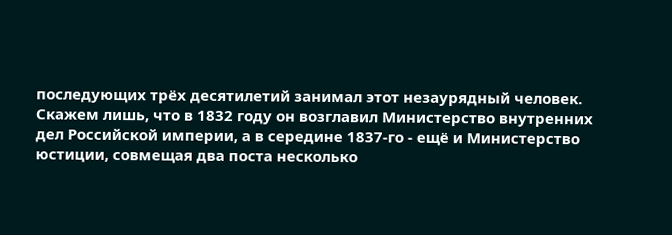последующих трёх десятилетий занимал этот незаурядный человек. Скажем лишь, что в 1832 году он возглавил Министерство внутренних дел Российской империи, а в середине 1837-го - ещё и Министерство юстиции, совмещая два поста несколько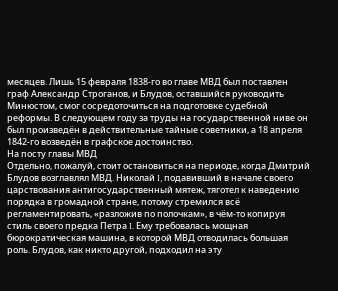месяцев. Лишь 15 февраля 1838-го во главе МВД был поставлен граф Александр Строганов, и Блудов, оставшийся руководить Минюстом, смог сосредоточиться на подготовке судебной реформы. В следующем году за труды на государственной ниве он был произведён в действительные тайные советники, а 18 апреля 1842-го возведён в графское достоинство.
На посту главы МВД
Отдельно, пожалуй, стоит остановиться на периоде, когда Дмитрий Блудов возглавлял МВД. Николай I, подавивший в начале своего царствования антигосударственный мятеж, тяготел к наведению порядка в громадной стране, потому стремился всё регламентировать, «разложив по полочкам», в чём-то копируя стиль своего предка Петра I. Ему требовалась мощная бюрократическая машина, в которой МВД отводилась большая роль. Блудов, как никто другой, подходил на эту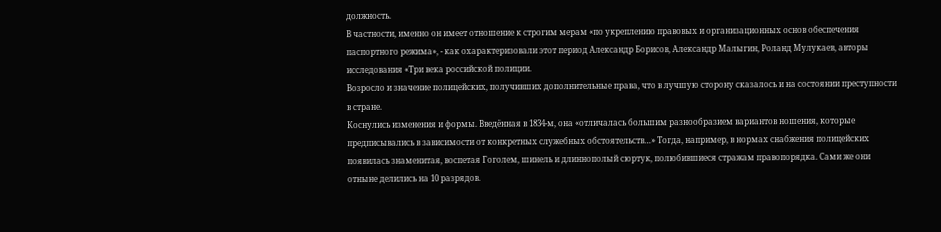должность.
В частности, именно он имеет отношение к строгим мерам «по укреплению правовых и организационных основ обеспечения паспортного режима», - как охарактеризовали этот период Александр Борисов, Александр Малыгин, Роланд Мулукаев, авторы исследования «Три века российской полиции.
Возросло и значение полицейских, получивших дополнительные права, что в лучшую сторону сказалось и на состоянии преступности в стране.
Коснулись изменения и формы. Введённая в 1834-м, она «отличалась большим разнообразием вариантов ношения, которые предписывались в зависимости от конкретных служебных обстоятельств…» Тогда, например, в нормах снабжения полицейских появилась знаменитая, воспетая Гоголем, шинель и длиннополый сюртук, полюбившиеся стражам правопорядка. Сами же они отныне делились на 10 разрядов.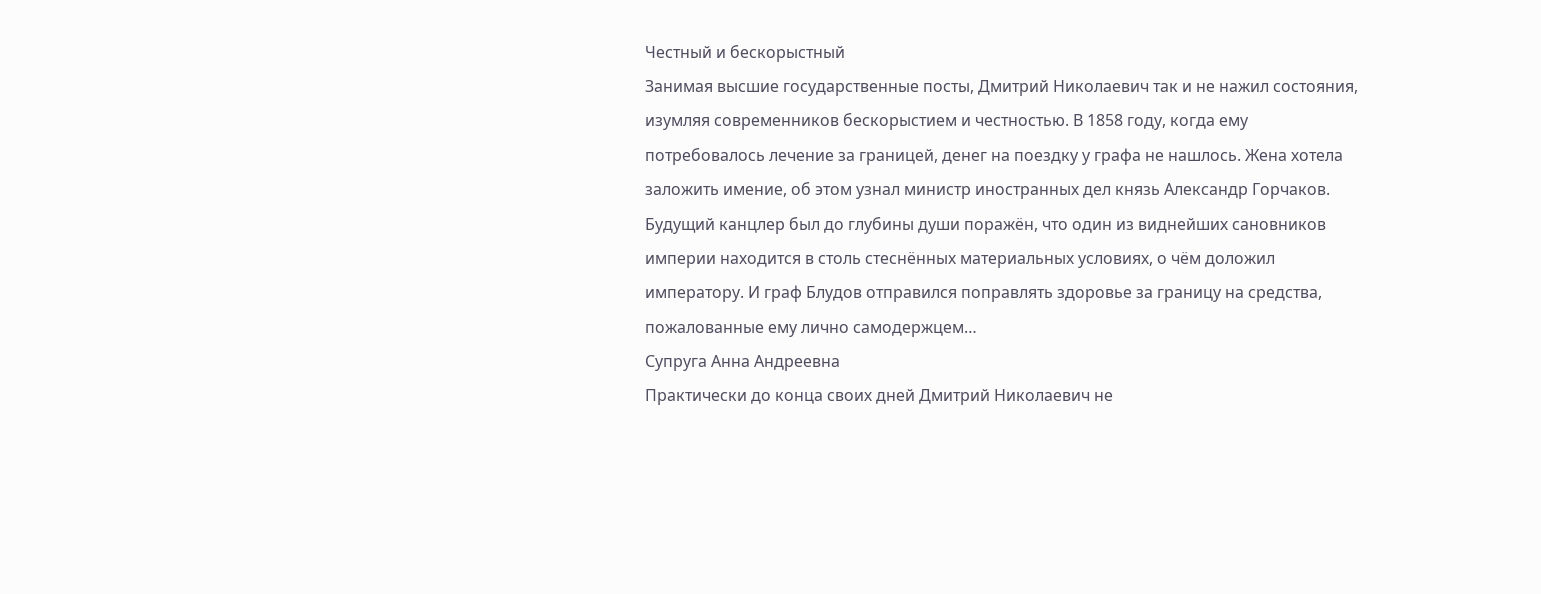Честный и бескорыстный
Занимая высшие государственные посты, Дмитрий Николаевич так и не нажил состояния, изумляя современников бескорыстием и честностью. В 1858 году, когда ему потребовалось лечение за границей, денег на поездку у графа не нашлось. Жена хотела заложить имение, об этом узнал министр иностранных дел князь Александр Горчаков. Будущий канцлер был до глубины души поражён, что один из виднейших сановников империи находится в столь стеснённых материальных условиях, о чём доложил императору. И граф Блудов отправился поправлять здоровье за границу на средства, пожалованные ему лично самодержцем…
Супруга Анна Андреевна
Практически до конца своих дней Дмитрий Николаевич не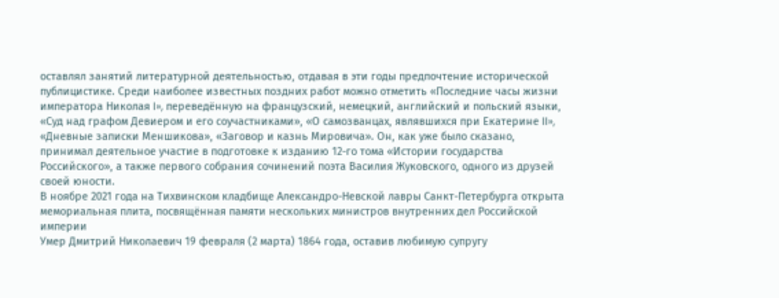оставлял занятий литературной деятельностью, отдавая в эти годы предпочтение исторической публицистике. Среди наиболее известных поздних работ можно отметить «Последние часы жизни императора Николая I», переведённую на французский, немецкий, английский и польский языки, «Суд над графом Девиером и его соучастниками», «О самозванцах, являвшихся при Екатерине II», «Дневные записки Меншикова», «Заговор и казнь Мировича». Он, как уже было сказано, принимал деятельное участие в подготовке к изданию 12-го тома «Истории государства Российского», а также первого собрания сочинений поэта Василия Жуковского, одного из друзей своей юности.
В ноябре 2021 года на Тихвинском кладбище Александро-Невской лавры Санкт-Петербурга открыта мемориальная плита, посвящённая памяти нескольких министров внутренних дел Российской империи
Умер Дмитрий Николаевич 19 февраля (2 марта) 1864 года, оставив любимую супругу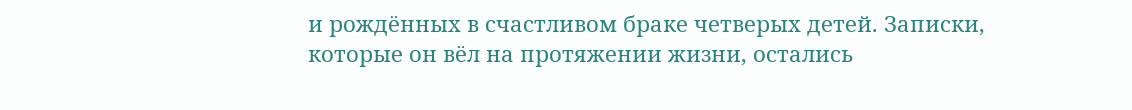и рождённых в счастливом браке четверых детей. Записки, которые он вёл на протяжении жизни, остались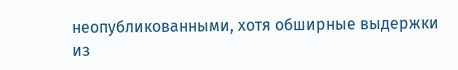неопубликованными, хотя обширные выдержки из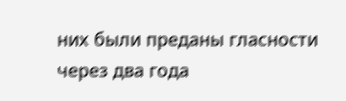них были преданы гласности через два года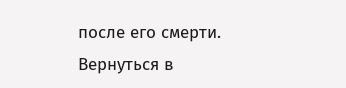после его смерти.
Вернуться в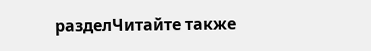разделЧитайте также